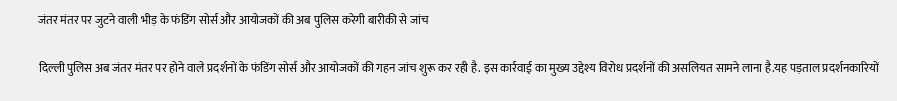जंतर मंतर पर जुटने वाली भीड़ के फंडिंग सोर्स और आयोजकों की अब पुलिस करेगी बारीकी से जांच

दिल्ली पुलिस अब जंतर मंतर पर होने वाले प्रदर्शनों के फंडिंग सोर्स और आयोजकों की गहन जांच शुरू कर रही है. इस कार्रवाई का मुख्य उद्देश्य विरोध प्रदर्शनों की असलियत सामने लाना है.यह पड़ताल प्रदर्शनकारियों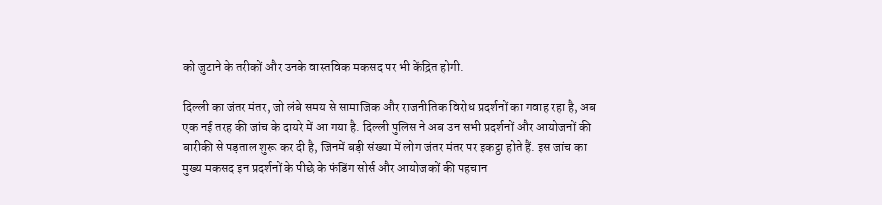को जुटाने के तरीकों और उनके वास्तविक मकसद पर भी केंद्रित होगी.

दिल्ली का जंतर मंतर, जो लंबे समय से सामाजिक और राजनीतिक विरोध प्रदर्शनों का गवाह रहा है, अब एक नई तरह की जांच के दायरे में आ गया है. दिल्ली पुलिस ने अब उन सभी प्रदर्शनों और आयोजनों की बारीकी से पड़ताल शुरू कर दी है, जिनमें बड़ी संख्या में लोग जंतर मंतर पर इकट्ठा होते हैं. इस जांच का मुख्य मकसद इन प्रदर्शनों के पीछे के फंडिंग सोर्स और आयोजकों की पहचान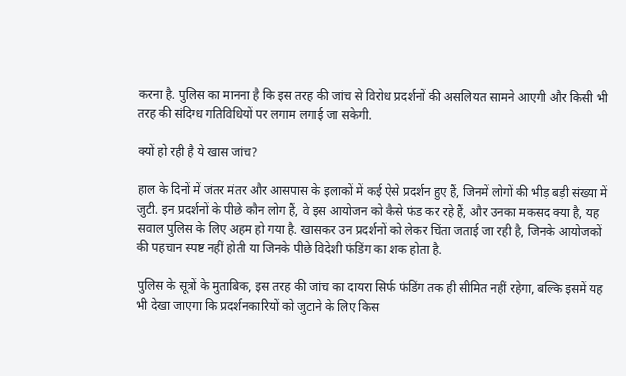करना है. पुलिस का मानना है कि इस तरह की जांच से विरोध प्रदर्शनों की असलियत सामने आएगी और किसी भी तरह की संदिग्ध गतिविधियों पर लगाम लगाई जा सकेगी.

क्यों हो रही है ये खास जांच?

हाल के दिनों में जंतर मंतर और आसपास के इलाकों में कई ऐसे प्रदर्शन हुए हैं, जिनमें लोगों की भीड़ बड़ी संख्या में जुटी. इन प्रदर्शनों के पीछे कौन लोग हैं, वे इस आयोजन को कैसे फंड कर रहे हैं, और उनका मकसद क्या है, यह सवाल पुलिस के लिए अहम हो गया है. खासकर उन प्रदर्शनों को लेकर चिंता जताई जा रही है, जिनके आयोजकों की पहचान स्पष्ट नहीं होती या जिनके पीछे विदेशी फंडिंग का शक होता है.

पुलिस के सूत्रों के मुताबिक, इस तरह की जांच का दायरा सिर्फ फंडिंग तक ही सीमित नहीं रहेगा, बल्कि इसमें यह भी देखा जाएगा कि प्रदर्शनकारियों को जुटाने के लिए किस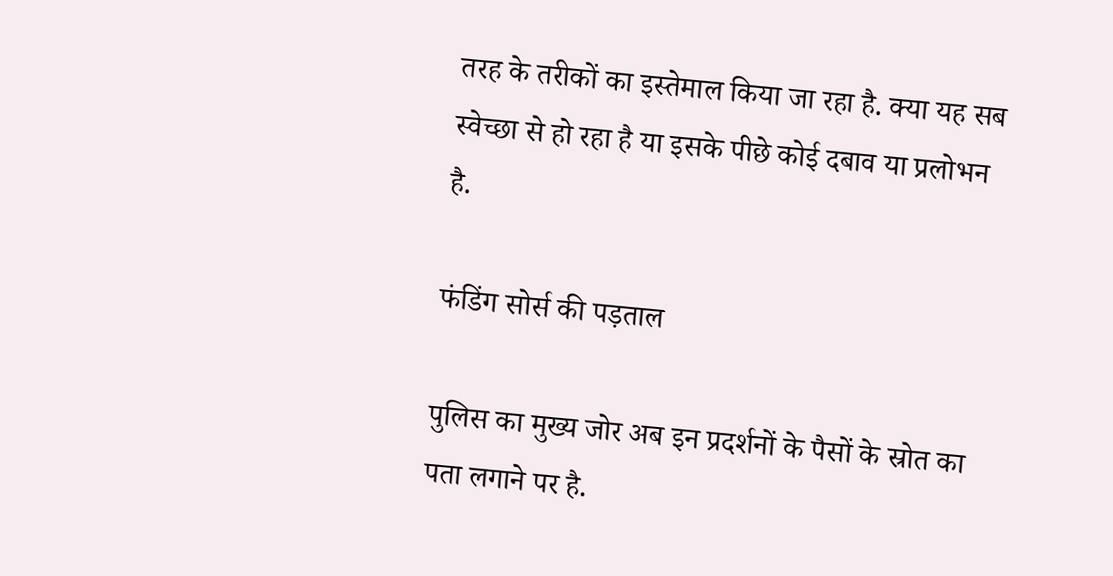तरह के तरीकों का इस्तेमाल किया जा रहा है. क्या यह सब स्वेच्छा से हो रहा है या इसके पीछे कोई दबाव या प्रलोभन है.

फंडिंग सोर्स की पड़ताल

पुलिस का मुख्य जोर अब इन प्रदर्शनों के पैसों के स्रोत का पता लगाने पर है.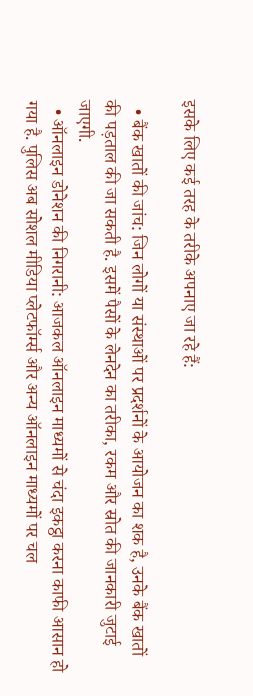इसके लिए कई तरह के तरीके अपनाए जा रहे हैं:

  • बैंक खातों की जांच: जिन लोगों या संस्थाओं पर प्रदर्शनों के आयोजन का शक है, उनके बैंक खातों की पड़ताल की जा सकती है. इसमें पैसों के लेनदेन का तरीका, रकम और स्रोत की जानकारी जुटाई जाएगी.
  • ऑनलाइन डोनेशन की निगरानी: आजकल ऑनलाइन माध्यमों से चंदा इकट्ठा करना काफी आसान हो गया है. पुलिस अब सोशल मीडिया प्लेटफॉर्म्स और अन्य ऑनलाइन माध्यमों पर चल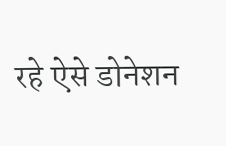रहे ऐसे डोनेशन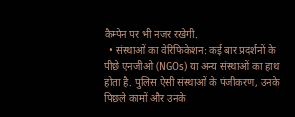कैम्पेन पर भी नजर रखेगी.
  • संस्थाओं का वेरिफिकेशन: कई बार प्रदर्शनों के पीछे एनजीओ (NGOs) या अन्य संस्थाओं का हाथ होता है. पुलिस ऐसी संस्थाओं के पंजीकरण, उनके पिछले कामों और उनके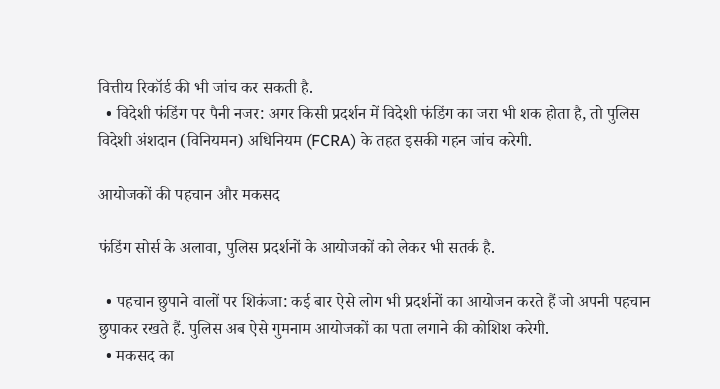वित्तीय रिकॉर्ड की भी जांच कर सकती है.
  • विदेशी फंडिंग पर पैनी नजर: अगर किसी प्रदर्शन में विदेशी फंडिंग का जरा भी शक होता है, तो पुलिस विदेशी अंशदान (विनियमन) अधिनियम (FCRA) के तहत इसकी गहन जांच करेगी.

आयोजकों की पहचान और मकसद

फंडिंग सोर्स के अलावा, पुलिस प्रदर्शनों के आयोजकों को लेकर भी सतर्क है.

  • पहचान छुपाने वालों पर शिकंजा: कई बार ऐसे लोग भी प्रदर्शनों का आयोजन करते हैं जो अपनी पहचान छुपाकर रखते हैं. पुलिस अब ऐसे गुमनाम आयोजकों का पता लगाने की कोशिश करेगी.
  • मकसद का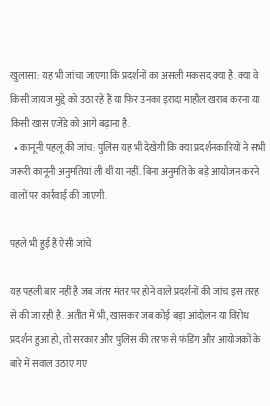खुलासा: यह भी जांचा जाएगा कि प्रदर्शनों का असली मकसद क्या है. क्या वे किसी जायज मुद्दे को उठा रहे हैं या फिर उनका इरादा माहौल खराब करना या किसी खास एजेंडे को आगे बढ़ाना है.
  • कानूनी पहलू की जांच: पुलिस यह भी देखेगी कि क्या प्रदर्शनकारियों ने सभी जरूरी कानूनी अनुमतियां ली थीं या नहीं. बिना अनुमति के बड़े आयोजन करने वालों पर कार्रवाई की जाएगी.

पहले भी हुई हैं ऐसी जांचें

यह पहली बार नहीं है जब जंतर मंतर पर होने वाले प्रदर्शनों की जांच इस तरह से की जा रही है. अतीत में भी, खासकर जब कोई बड़ा आंदोलन या विरोध प्रदर्शन हुआ हो, तो सरकार और पुलिस की तरफ से फंडिंग और आयोजकों के बारे में सवाल उठाए गए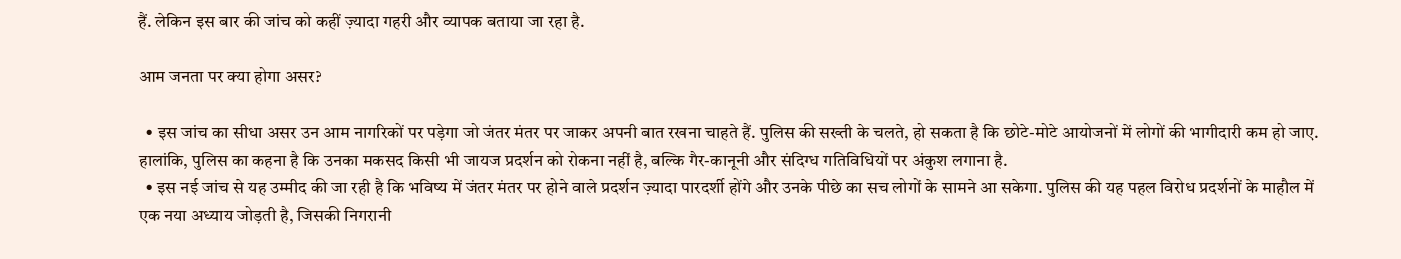हैं. लेकिन इस बार की जांच को कहीं ज़्यादा गहरी और व्यापक बताया जा रहा है.

आम जनता पर क्या होगा असर?

  • इस जांच का सीधा असर उन आम नागरिकों पर पड़ेगा जो जंतर मंतर पर जाकर अपनी बात रखना चाहते हैं. पुलिस की सख्ती के चलते, हो सकता है कि छोटे-मोटे आयोजनों में लोगों की भागीदारी कम हो जाए. हालांकि, पुलिस का कहना है कि उनका मकसद किसी भी जायज प्रदर्शन को रोकना नहीं है, बल्कि गैर-कानूनी और संदिग्ध गतिविधियों पर अंकुश लगाना है.
  • इस नई जांच से यह उम्मीद की जा रही है कि भविष्य में जंतर मंतर पर होने वाले प्रदर्शन ज़्यादा पारदर्शी होंगे और उनके पीछे का सच लोगों के सामने आ सकेगा. पुलिस की यह पहल विरोध प्रदर्शनों के माहौल में एक नया अध्याय जोड़ती है, जिसकी निगरानी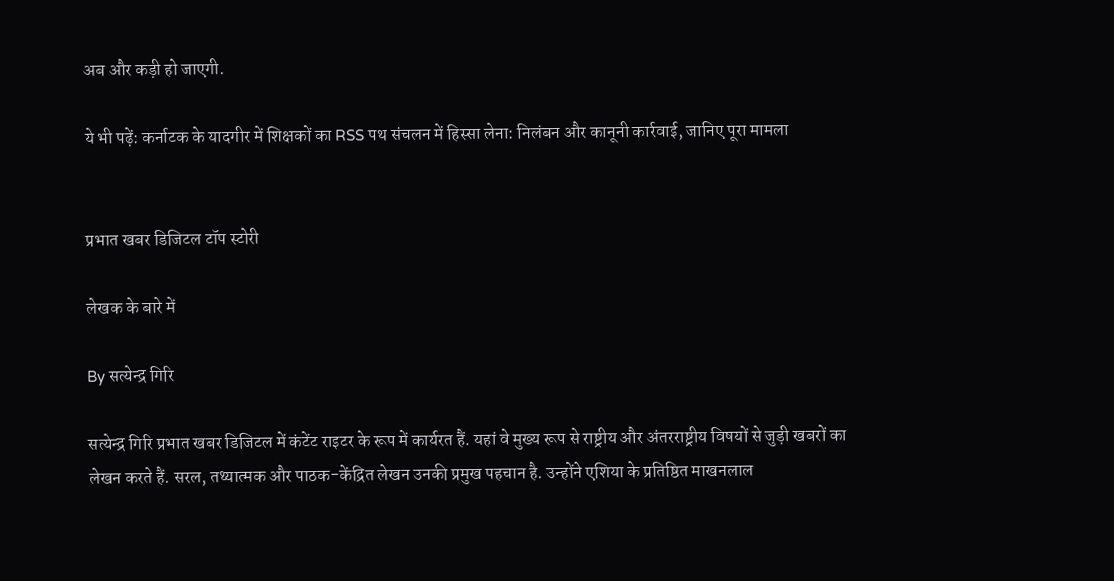अब और कड़ी हो जाएगी.

ये भी पढ़ें: कर्नाटक के यादगीर में शिक्षकों का RSS पथ संचलन में हिस्सा लेना: निलंबन और कानूनी कार्रवाई, जानिए पूरा मामला


प्रभात खबर डिजिटल टॉप स्टोरी

लेखक के बारे में

By सत्येन्द्र गिरि

सत्येन्द्र गिरि प्रभात खबर डिजिटल में कंटेंट राइटर के रूप में कार्यरत हैं. यहां वे मुख्य रूप से राष्ट्रीय और अंतरराष्ट्रीय विषयों से जुड़ी खबरों का लेखन करते हैं. सरल, तथ्यात्मक और पाठक-केंद्रित लेखन उनकी प्रमुख पहचान है. उन्होंने एशिया के प्रतिष्ठित माखनलाल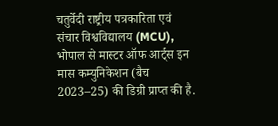चतुर्वेदी राष्ट्रीय पत्रकारिता एवं संचार विश्वविद्यालय (MCU), भोपाल से मास्टर ऑफ आर्ट्स इन मास कम्युनिकेशन (बैच 2023–25) की डिग्री प्राप्त की है.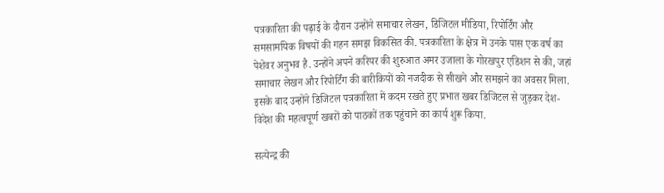पत्रकारिता की पढ़ाई के दौरान उन्होंने समाचार लेखन, डिजिटल मीडिया, रिपोर्टिंग और समसामयिक विषयों की गहन समझ विकसित की. पत्रकारिता के क्षेत्र में उनके पास एक वर्ष का पेशेवर अनुभव है. उन्होंने अपने करियर की शुरुआत अमर उजाला के गोरखपुर एडिशन से की, जहां समाचार लेखन और रिपोर्टिंग की बारीकियों को नजदीक से सीखने और समझने का अवसर मिला. इसके बाद उन्होंने डिजिटल पत्रकारिता में कदम रखते हुए प्रभात खबर डिजिटल से जुड़कर देश-विदेश की महत्वपूर्ण खबरों को पाठकों तक पहुंचाने का कार्य शुरू किया.

सत्येन्द्र की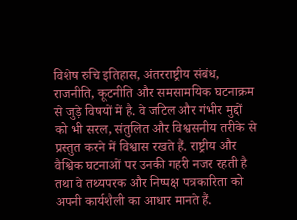विशेष रुचि इतिहास, अंतरराष्ट्रीय संबंध, राजनीति, कूटनीति और समसामयिक घटनाक्रम से जुड़े विषयों में है. वे जटिल और गंभीर मुद्दों को भी सरल, संतुलित और विश्वसनीय तरीके से प्रस्तुत करने में विश्वास रखते हैं. राष्ट्रीय और वैश्विक घटनाओं पर उनकी गहरी नजर रहती है तथा वे तथ्यपरक और निष्पक्ष पत्रकारिता को अपनी कार्यशैली का आधार मानते हैं.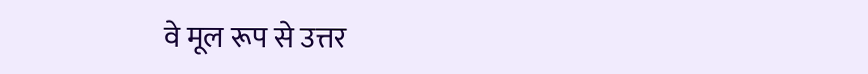वे मूल रूप से उत्तर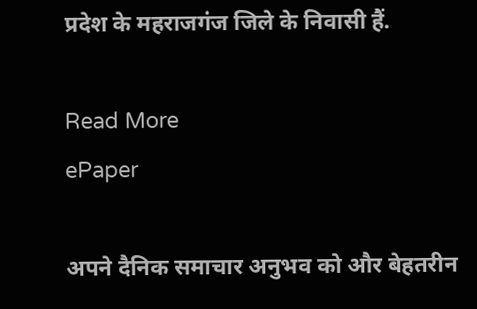प्रदेश के महराजगंज जिले के निवासी हैं.

Read More
ePaper

अपने दैनिक समाचार अनुभव को और बेहतरीन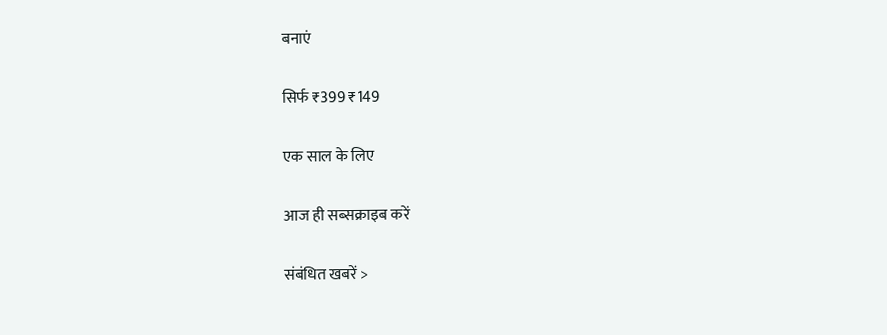बनाएं

सिर्फ ₹399 ₹149

एक साल के लिए

आज ही सब्सक्राइब करें

संबंधित खबरें >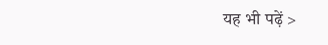यह भी पढ़ें >